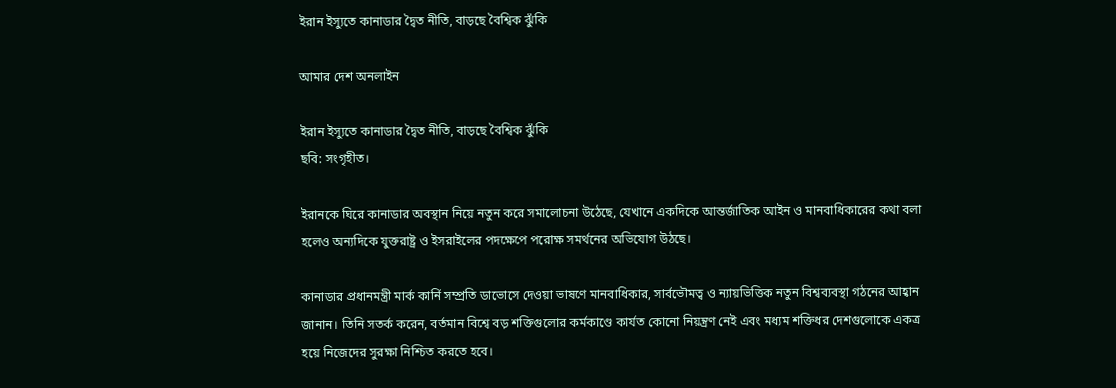ইরান ইস্যুতে কানাডার দ্বৈত নীতি, বাড়ছে বৈশ্বিক ঝুঁকি

আমার দেশ অনলাইন

ইরান ইস্যুতে কানাডার দ্বৈত নীতি, বাড়ছে বৈশ্বিক ঝুঁকি
ছবি: সংগৃহীত।

ইরানকে ঘিরে কানাডার অবস্থান নিয়ে নতুন করে সমালোচনা উঠেছে, যেখানে একদিকে আন্তর্জাতিক আইন ও মানবাধিকারের কথা বলা হলেও অন্যদিকে যুক্তরাষ্ট্র ও ইসরাইলের পদক্ষেপে পরোক্ষ সমর্থনের অভিযোগ উঠছে।

কানাডার প্রধানমন্ত্রী মার্ক কার্নি সম্প্রতি ডাভোসে দেওয়া ভাষণে মানবাধিকার, সার্বভৌমত্ব ও ন্যায়ভিত্তিক নতুন বিশ্বব্যবস্থা গঠনের আহ্বান জানান। তিনি সতর্ক করেন, বর্তমান বিশ্বে বড় শক্তিগুলোর কর্মকাণ্ডে কার্যত কোনো নিয়ন্ত্রণ নেই এবং মধ্যম শক্তিধর দেশগুলোকে একত্র হয়ে নিজেদের সুরক্ষা নিশ্চিত করতে হবে।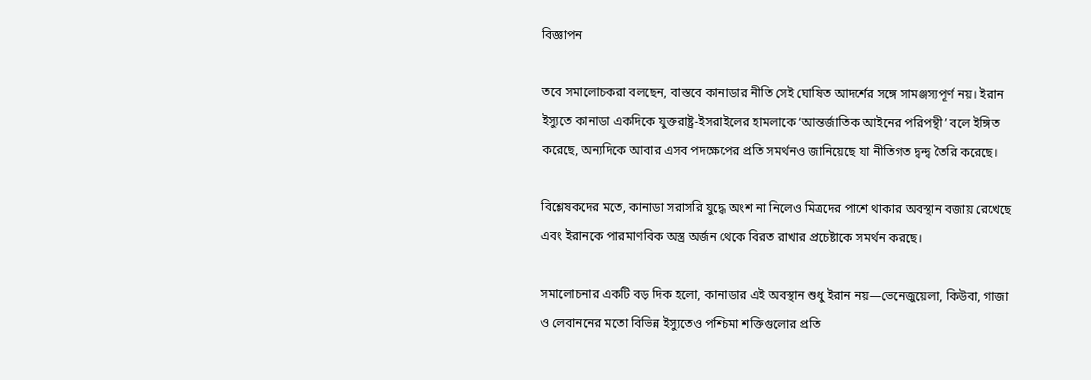বিজ্ঞাপন

তবে সমালোচকরা বলছেন, বাস্তবে কানাডার নীতি সেই ঘোষিত আদর্শের সঙ্গে সামঞ্জস্যপূর্ণ নয়। ইরান ইস্যুতে কানাডা একদিকে যুক্তরাষ্ট্র-ইসরাইলের হামলাকে ‘আন্তর্জাতিক আইনের পরিপন্থী’ বলে ইঙ্গিত করেছে, অন্যদিকে আবার এসব পদক্ষেপের প্রতি সমর্থনও জানিয়েছে যা নীতিগত দ্বন্দ্ব তৈরি করেছে।

বিশ্লেষকদের মতে, কানাডা সরাসরি যুদ্ধে অংশ না নিলেও মিত্রদের পাশে থাকার অবস্থান বজায় রেখেছে এবং ইরানকে পারমাণবিক অস্ত্র অর্জন থেকে বিরত রাখার প্রচেষ্টাকে সমর্থন করছে।

সমালোচনার একটি বড় দিক হলো, কানাডার এই অবস্থান শুধু ইরান নয়—ভেনেজুয়েলা, কিউবা, গাজা ও লেবাননের মতো বিভিন্ন ইস্যুতেও পশ্চিমা শক্তিগুলোর প্রতি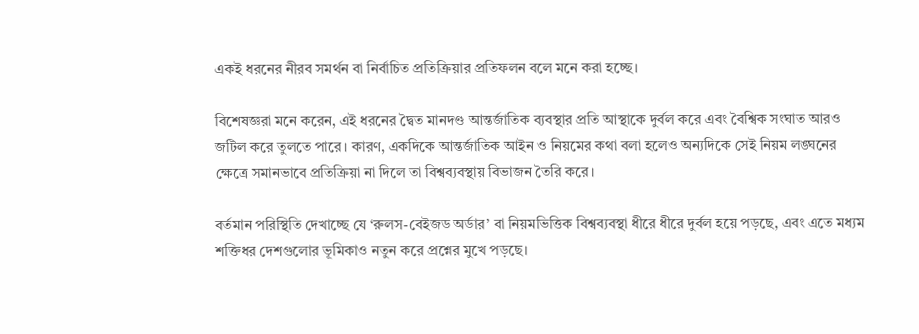একই ধরনের নীরব সমর্থন বা নির্বাচিত প্রতিক্রিয়ার প্রতিফলন বলে মনে করা হচ্ছে।

বিশেষজ্ঞরা মনে করেন, এই ধরনের দ্বৈত মানদণ্ড আন্তর্জাতিক ব্যবস্থার প্রতি আস্থাকে দুর্বল করে এবং বৈশ্বিক সংঘাত আরও জটিল করে তুলতে পারে। কারণ, একদিকে আন্তর্জাতিক আইন ও নিয়মের কথা বলা হলেও অন্যদিকে সেই নিয়ম লঙ্ঘনের ক্ষেত্রে সমানভাবে প্রতিক্রিয়া না দিলে তা বিশ্বব্যবস্থায় বিভাজন তৈরি করে।

বর্তমান পরিস্থিতি দেখাচ্ছে যে ‘রুলস-বেইজড অর্ডার’ বা নিয়মভিত্তিক বিশ্বব্যবস্থা ধীরে ধীরে দুর্বল হয়ে পড়ছে, এবং এতে মধ্যম শক্তিধর দেশগুলোর ভূমিকাও নতুন করে প্রশ্নের মুখে পড়ছে।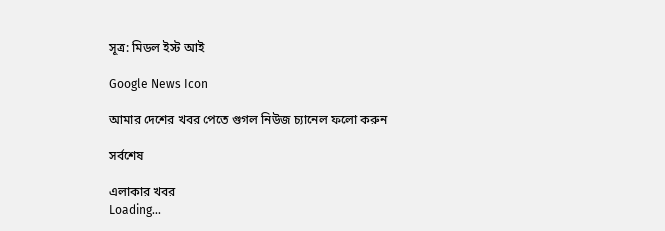সূত্র: মিডল ইস্ট আই

Google News Icon

আমার দেশের খবর পেতে গুগল নিউজ চ্যানেল ফলো করুন

সর্বশেষ

এলাকার খবর
Loading...